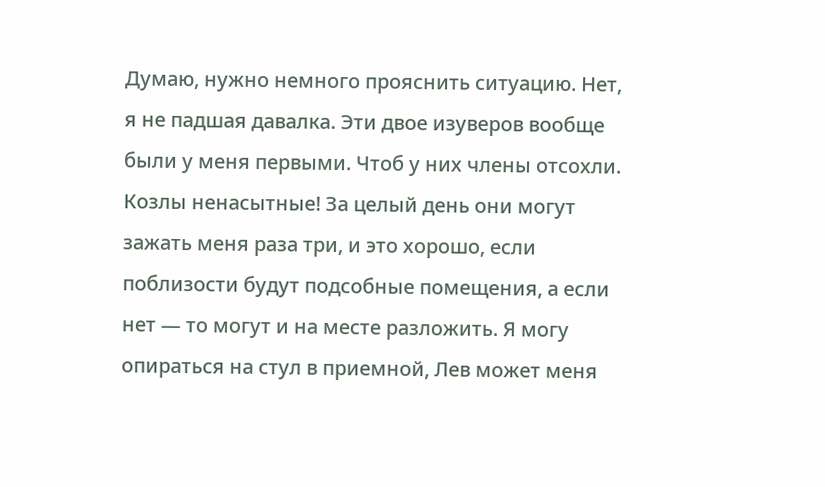Думаю, нужно немного прояснить ситуацию. Нет, я не падшая давалка. Эти двое изуверов вообще были у меня первыми. Чтоб у них члены отсохли. Козлы ненасытные! За целый день они могут зажать меня раза три, и это хорошо, если поблизости будут подсобные помещения, а если нет — то могут и на месте разложить. Я могу опираться на стул в приемной, Лев может меня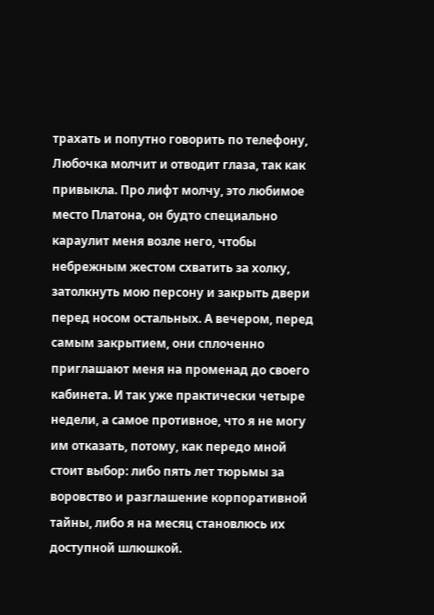трахать и попутно говорить по телефону, Любочка молчит и отводит глаза, так как привыкла. Про лифт молчу, это любимое место Платона, он будто специально караулит меня возле него, чтобы небрежным жестом схватить за холку, затолкнуть мою персону и закрыть двери перед носом остальных. А вечером, перед самым закрытием, они сплоченно приглашают меня на променад до своего кабинета. И так уже практически четыре недели, а самое противное, что я не могу им отказать, потому, как передо мной стоит выбор: либо пять лет тюрьмы за воровство и разглашение корпоративной тайны, либо я на месяц становлюсь их доступной шлюшкой.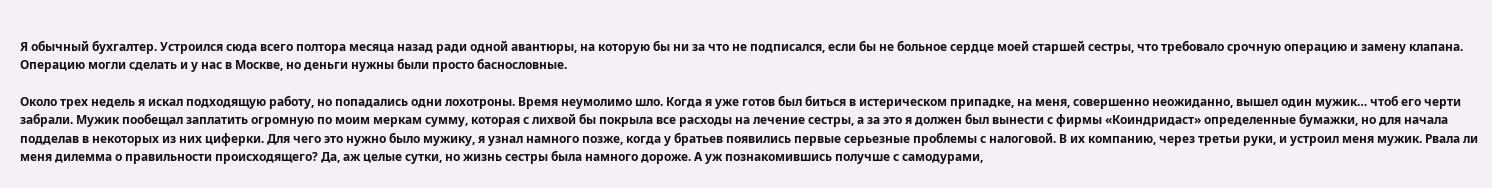Я обычный бухгалтер. Устроился сюда всего полтора месяца назад ради одной авантюры, на которую бы ни за что не подписался, если бы не больное сердце моей старшей сестры, что требовало срочную операцию и замену клапана. Операцию могли сделать и у нас в Москве, но деньги нужны были просто баснословные.

Около трех недель я искал подходящую работу, но попадались одни лохотроны. Время неумолимо шло. Когда я уже готов был биться в истерическом припадке, на меня, совершенно неожиданно, вышел один мужик… чтоб его черти забрали. Мужик пообещал заплатить огромную по моим меркам сумму, которая с лихвой бы покрыла все расходы на лечение сестры, а за это я должен был вынести с фирмы «Коиндридаст» определенные бумажки, но для начала подделав в некоторых из них циферки. Для чего это нужно было мужику, я узнал намного позже, когда у братьев появились первые серьезные проблемы с налоговой. В их компанию, через третьи руки, и устроил меня мужик. Рвала ли меня дилемма о правильности происходящего? Да, аж целые сутки, но жизнь сестры была намного дороже. А уж познакомившись получше с самодурами,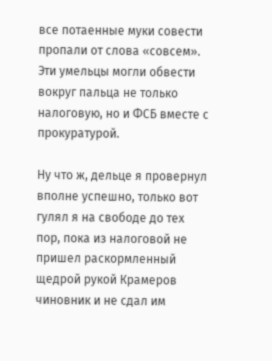все потаенные муки совести пропали от слова «совсем». Эти умельцы могли обвести вокруг пальца не только налоговую, но и ФСБ вместе с прокуратурой.

Ну что ж, дельце я провернул вполне успешно, только вот гулял я на свободе до тех пор, пока из налоговой не пришел раскормленный щедрой рукой Крамеров чиновник и не сдал им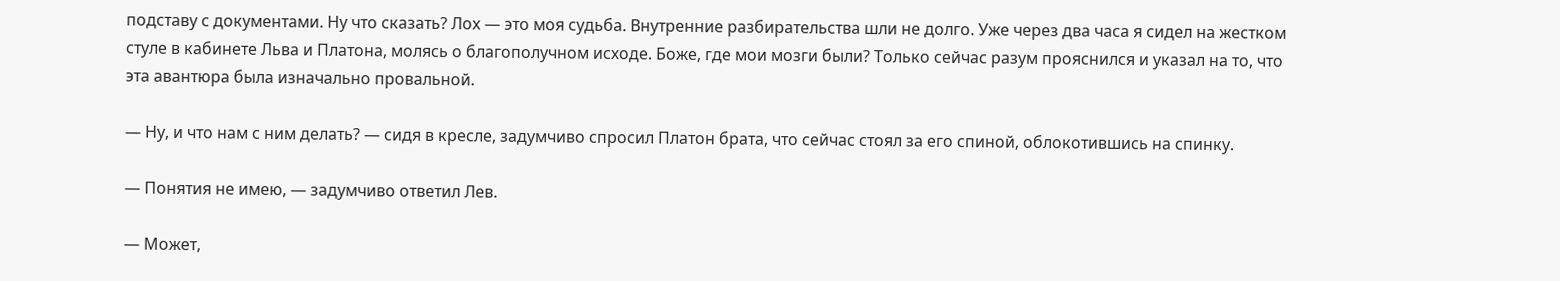подставу с документами. Ну что сказать? Лох — это моя судьба. Внутренние разбирательства шли не долго. Уже через два часа я сидел на жестком стуле в кабинете Льва и Платона, молясь о благополучном исходе. Боже, где мои мозги были? Только сейчас разум прояснился и указал на то, что эта авантюра была изначально провальной.

— Ну, и что нам с ним делать? — сидя в кресле, задумчиво спросил Платон брата, что сейчас стоял за его спиной, облокотившись на спинку.

— Понятия не имею, — задумчиво ответил Лев.

— Может,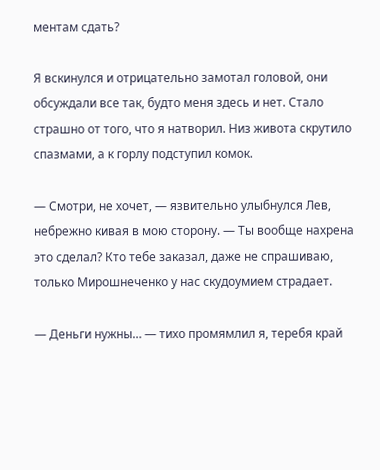ментам сдать?

Я вскинулся и отрицательно замотал головой, они обсуждали все так, будто меня здесь и нет. Стало страшно от того, что я натворил. Низ живота скрутило спазмами, а к горлу подступил комок.

— Смотри, не хочет, — язвительно улыбнулся Лев, небрежно кивая в мою сторону. — Ты вообще нахрена это сделал? Кто тебе заказал, даже не спрашиваю, только Мирошнеченко у нас скудоумием страдает.

— Деньги нужны… — тихо промямлил я, теребя край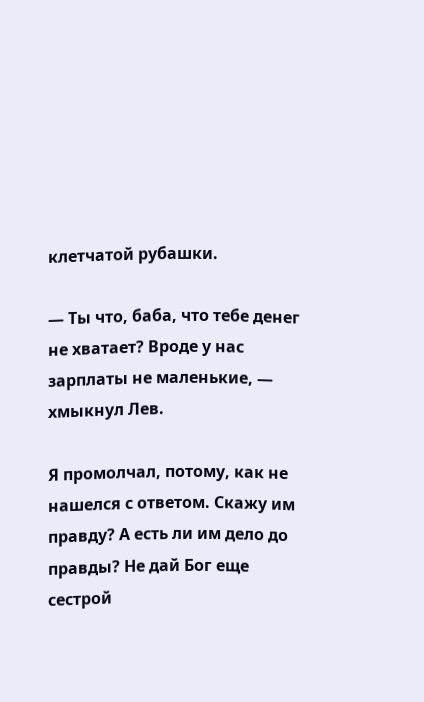клетчатой рубашки.

— Ты что, баба, что тебе денег не хватает? Вроде у нас зарплаты не маленькие, — хмыкнул Лев.

Я промолчал, потому, как не нашелся с ответом. Скажу им правду? А есть ли им дело до правды? Не дай Бог еще сестрой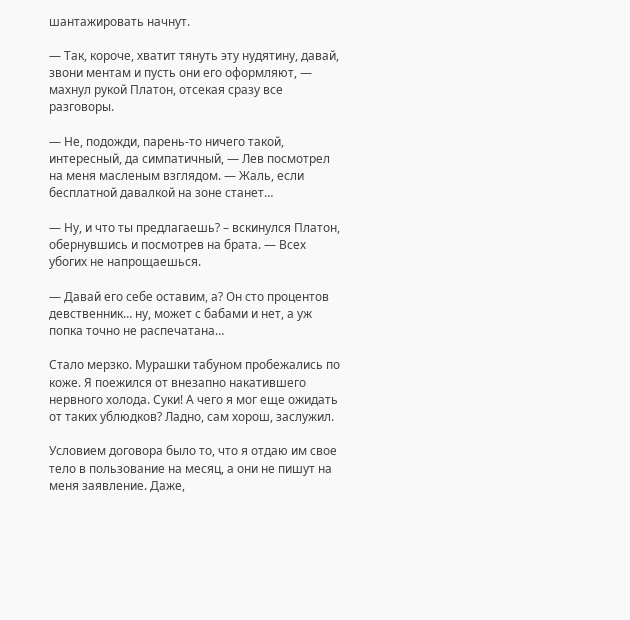шантажировать начнут.

— Так, короче, хватит тянуть эту нудятину, давай, звони ментам и пусть они его оформляют, — махнул рукой Платон, отсекая сразу все разговоры.

— Не, подожди, парень-то ничего такой, интересный, да симпатичный, — Лев посмотрел на меня масленым взглядом. — Жаль, если бесплатной давалкой на зоне станет…

— Ну, и что ты предлагаешь? – вскинулся Платон, обернувшись и посмотрев на брата. — Всех убогих не напрощаешься.

— Давай его себе оставим, а? Он сто процентов девственник… ну, может с бабами и нет, а уж попка точно не распечатана…

Стало мерзко. Мурашки табуном пробежались по коже. Я поежился от внезапно накатившего нервного холода. Суки! А чего я мог еще ожидать от таких ублюдков? Ладно, сам хорош, заслужил.

Условием договора было то, что я отдаю им свое тело в пользование на месяц, а они не пишут на меня заявление. Даже,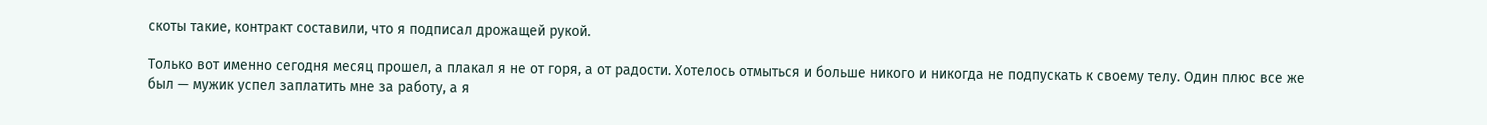скоты такие, контракт составили, что я подписал дрожащей рукой.

Только вот именно сегодня месяц прошел, а плакал я не от горя, а от радости. Хотелось отмыться и больше никого и никогда не подпускать к своему телу. Один плюс все же был — мужик успел заплатить мне за работу, а я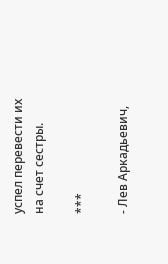успел перевести их на счет сестры.

***

- Лев Аркадьевич,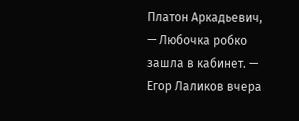Платон Аркадьевич, — Любочка робко зашла в кабинет. — Егор Лаликов вчера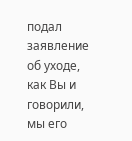подал заявление об уходе, как Вы и говорили, мы его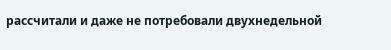рассчитали и даже не потребовали двухнедельной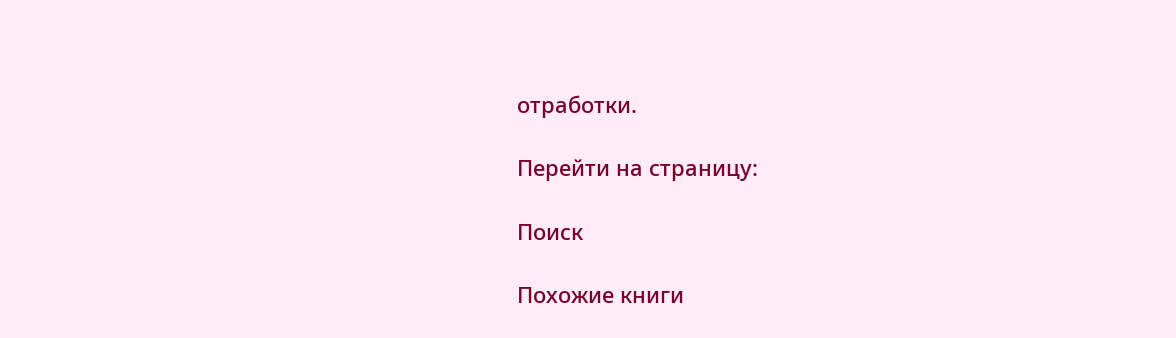отработки.

Перейти на страницу:

Поиск

Похожие книги